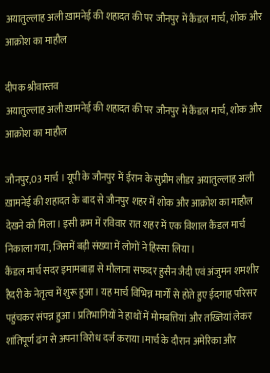अयातुल्लाह अली ख़ामनेई की शहादत की पर जौनपुर में कैंडल मार्च, शोक और आक्रोश का माहौल

दीपक श्रीवास्तव
अयातुल्लाह अली ख़ामनेई की शहादत की पर जौनपुर में कैंडल मार्च, शोक और आक्रोश का माहौल

जौनपुर,03 मार्च । यूपी के जौनपुर में ईरान के सुप्रीम लीडर अयातुल्लाह अली ख़ामनेई की शहादत के बाद से जौनपुर शहर में शोक और आक्रोश का माहौल देखने को मिला। इसी क्रम में रविवार रात शहर में एक विशाल कैंडल मार्च निकाला गया, जिसमें बड़ी संख्या में लोगों ने हिस्सा लिया।
कैंडल मार्च सदर इमामबाड़ा से मौलाना सफदर हुसैन जैदी एवं अंजुमन शमशीर हैदरी के नेतृत्व में शुरू हुआ। यह मार्च विभिन्न मार्गों से होते हुए ईदगाह परिसर पहुंचकर संपन्न हुआ। प्रतिभागियों ने हाथों में मोमबत्तियां और तख्तियां लेकर शांतिपूर्ण ढंग से अपना विरोध दर्ज कराया।मार्च के दौरान अमेरिका और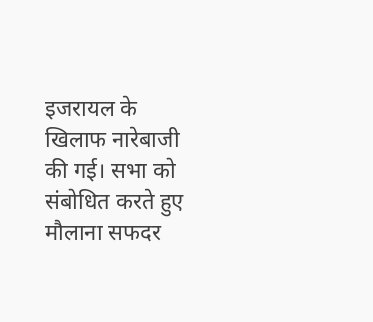इजरायल के खिलाफ नारेबाजी की गई। सभा को संबोधित करते हुए मौलाना सफदर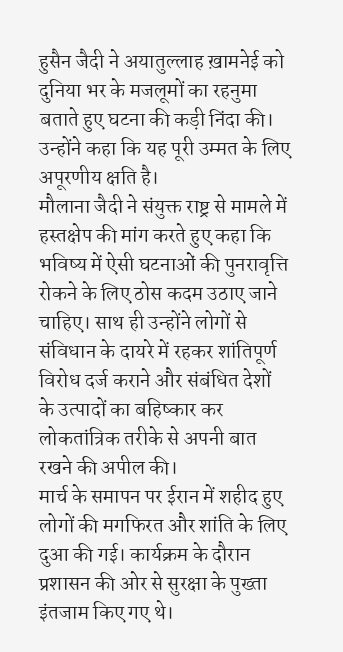हुसैन जैदी ने अयातुल्लाह ख़ामनेई को दुनिया भर के मजलूमों का रहनुमा बताते हुए घटना की कड़ी निंदा की। उन्होंने कहा कि यह पूरी उम्मत के लिए अपूरणीय क्षति है।
मौलाना जैदी ने संयुक्त राष्ट्र से मामले में हस्तक्षेप की मांग करते हुए कहा कि भविष्य में ऐसी घटनाओं की पुनरावृत्ति रोकने के लिए ठोस कदम उठाए जाने चाहिए। साथ ही उन्होंने लोगों से संविधान के दायरे में रहकर शांतिपूर्ण विरोध दर्ज कराने और संबंधित देशों के उत्पादों का बहिष्कार कर लोकतांत्रिक तरीके से अपनी बात रखने की अपील की।
मार्च के समापन पर ईरान में शहीद हुए लोगों की मगफिरत और शांति के लिए दुआ की गई। कार्यक्रम के दौरान प्रशासन की ओर से सुरक्षा के पुख्ता इंतजाम किए गए थे।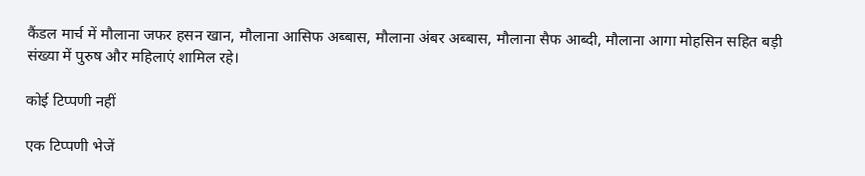कैंडल मार्च में मौलाना जफर हसन खान, मौलाना आसिफ अब्बास, मौलाना अंबर अब्बास, मौलाना सैफ आब्दी, मौलाना आगा मोहसिन सहित बड़ी संख्या में पुरुष और महिलाएं शामिल रहे।

कोई टिप्पणी नहीं

एक टिप्पणी भेजें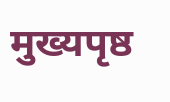मुख्यपृष्ठ